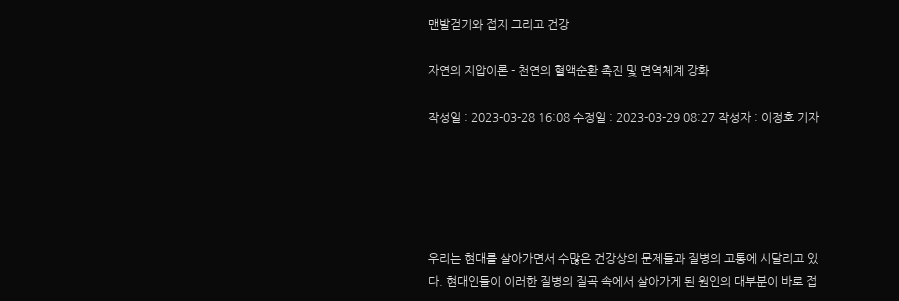맨발걷기와 접지 그리고 건강

자연의 지압이론 - 천연의 혈액순환 촉진 및 면역체계 강화

작성일 : 2023-03-28 16:08 수정일 : 2023-03-29 08:27 작성자 : 이정호 기자





우리는 현대를 살아가면서 수많은 건강상의 문제들과 질병의 고통에 시달리고 있다. 현대인들이 이러한 질병의 질곡 속에서 살아가게 된 원인의 대부분이 바로 접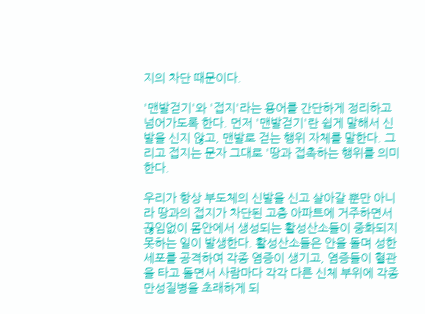지의 차단 때문이다.

'맨발걷기'와 '접지'라는 용어를 간단하게 정리하고 넘어가도록 한다. 먼저 '맨발걷기'란 쉽게 말해서 신발을 신지 않고, 맨발로 걷는 행위 자체를 말한다. 그리고 접지는 문자 그대로 '땅과 접촉하는 행위를 의미한다.

우리가 항상 부도체의 신발을 신고 살아갈 뿐만 아니라 땅과의 접지가 차단된 고층 아파트에 거주하면서 끊임없이 몸안에서 생성되는 활성산소들이 중화되지 못하는 일이 발생한다. 활성산소들은 안을 돌며 성한 세포를 공격하여 각종 염증이 생기고, 염증들이 혈관을 타고 돌면서 사람마다 각각 다른 신체 부위에 각종 만성질병을 초래하게 되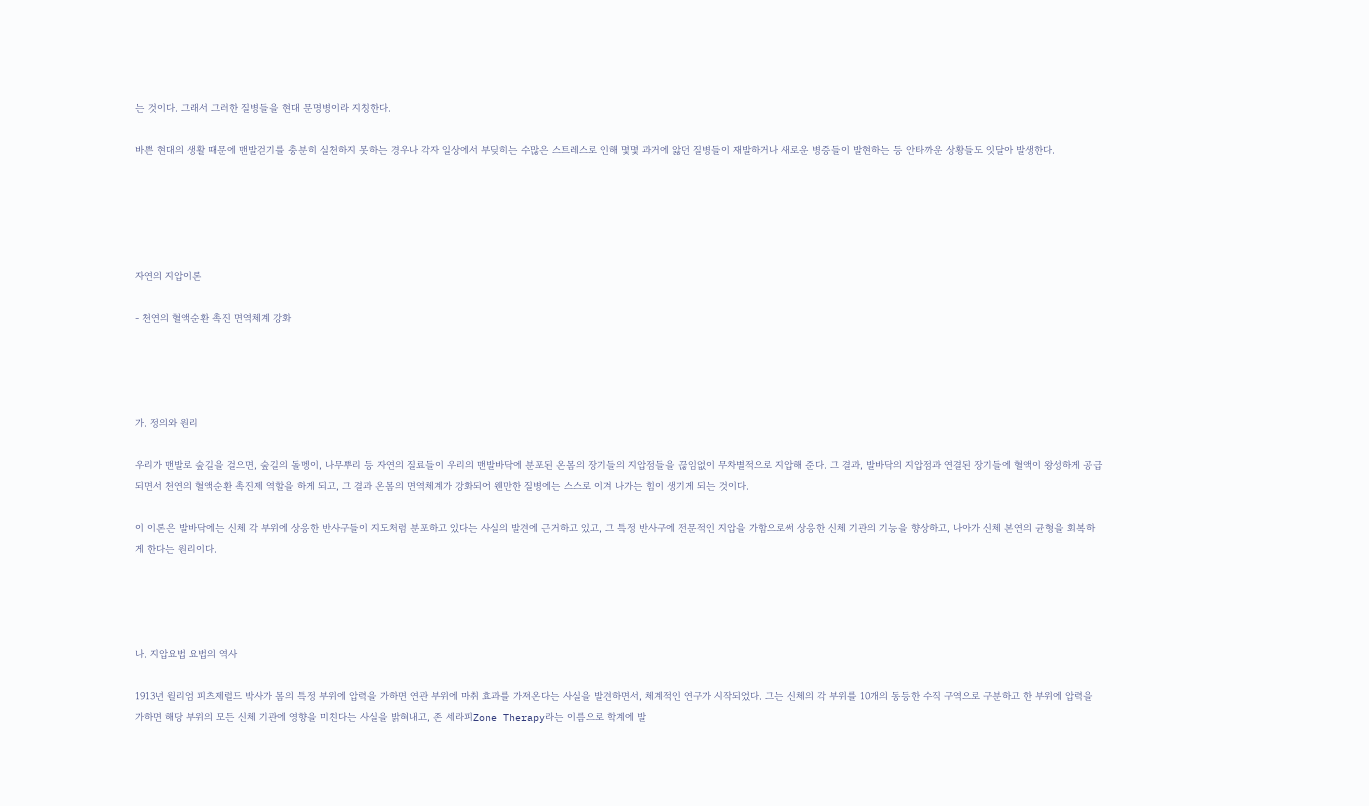는 것이다. 그래서 그러한 질병들을 현대 문명병이라 지칭한다.

바쁜 현대의 생활 때문에 맨발걷기를 충분히 실천하지 못하는 경우나 각자 일상에서 부딪히는 수많은 스트레스로 인해 몇몇 과거에 앓던 질병들이 재발하거나 새로운 병증들이 발현하는 등 안타까운 상황들도 잇달아 발생한다.





자연의 지압이론

- 천연의 혈액순환 촉진 면역체계 강화




가. 정의와 원리

우리가 맨발로 숲길을 걸으면, 숲길의 돌멩이, 나무뿌리 등 자연의 질료들이 우리의 맨발바닥에 분포된 온몸의 장기들의 지압점들을 끊임없이 무차별적으로 지압해 준다. 그 결과, 발바닥의 지압점과 연결된 장기들에 혈액이 왕성하게 공급되면서 천연의 혈액순환 촉진제 역할을 하게 되고, 그 결과 온몸의 면역체계가 강화되어 웬만한 질병에는 스스로 이겨 나가는 힘이 생기게 되는 것이다.

이 이론은 발바닥에는 신체 각 부위에 상응한 반사구들이 지도처럼 분포하고 있다는 사실의 발견에 근거하고 있고, 그 특정 반사구에 전문적인 지압을 가함으로써 상응한 신체 기관의 기능을 향상하고, 나아가 신체 본연의 균형을 회복하게 한다는 원리이다.




나. 지압요법 요법의 역사

1913년 윌리엄 피츠제럴드 박사가 몸의 특정 부위에 압력을 가하면 연관 부위에 마취 효과를 가져온다는 사실을 발견하면서, 체계적인 연구가 시작되었다. 그는 신체의 각 부위를 10개의 동등한 수직 구역으로 구분하고 한 부위에 압력을 가하면 해당 부위의 모든 신체 기관에 영향을 미친다는 사실을 밝혀내고, 존 세라피Zone Therapy라는 이름으로 학계에 발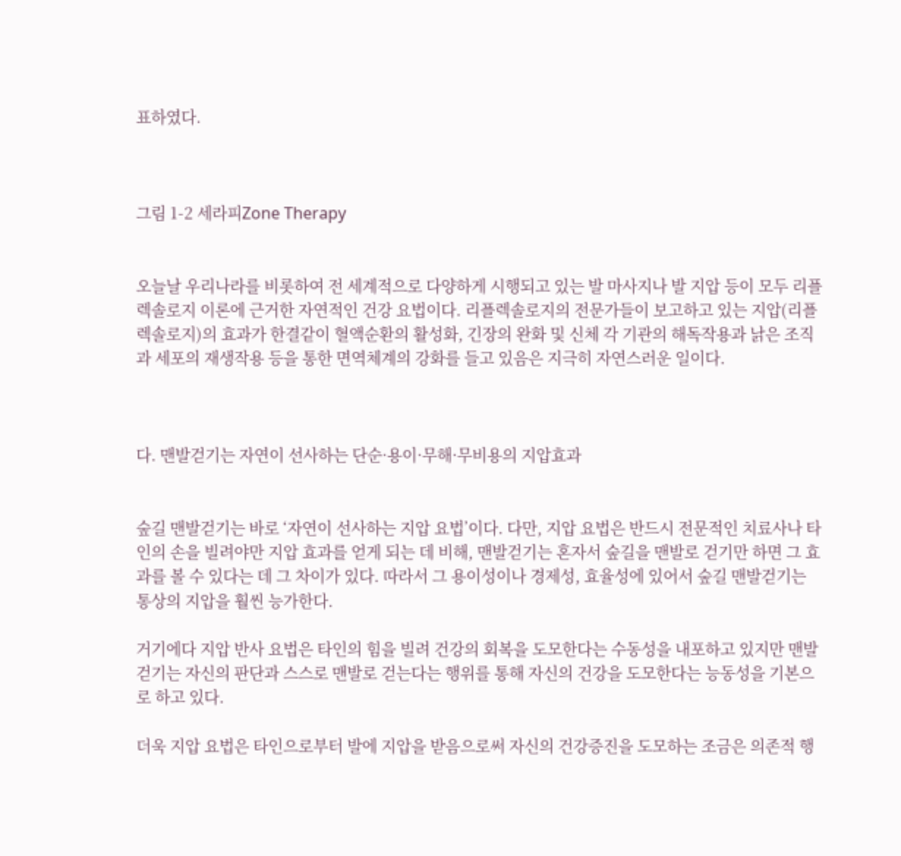표하였다.



그림 1-2 세라피Zone Therapy


오늘날 우리나라를 비롯하여 전 세계적으로 다양하게 시행되고 있는 발 마사지나 발 지압 등이 모두 리플렉솔로지 이론에 근거한 자연적인 건강 요법이다. 리플렉솔로지의 전문가들이 보고하고 있는 지압(리플렉솔로지)의 효과가 한결같이 혈액순환의 활성화, 긴장의 완화 및 신체 각 기관의 해독작용과 낡은 조직과 세포의 재생작용 등을 통한 면역체계의 강화를 들고 있음은 지극히 자연스러운 일이다.



다. 맨발걷기는 자연이 선사하는 단순·용이·무해·무비용의 지압효과


숲길 맨발걷기는 바로 ‘자연이 선사하는 지압 요법’이다. 다만, 지압 요법은 반드시 전문적인 치료사나 타인의 손을 빌려야만 지압 효과를 얻게 되는 데 비해, 맨발걷기는 혼자서 숲길을 맨발로 걷기만 하면 그 효과를 볼 수 있다는 데 그 차이가 있다. 따라서 그 용이성이나 경제성, 효율성에 있어서 숲길 맨발걷기는 통상의 지압을 훨씬 능가한다.

거기에다 지압 반사 요법은 타인의 힘을 빌려 건강의 회복을 도모한다는 수동성을 내포하고 있지만 맨발걷기는 자신의 판단과 스스로 맨발로 걷는다는 행위를 통해 자신의 건강을 도모한다는 능동성을 기본으로 하고 있다.

더욱 지압 요법은 타인으로부터 발에 지압을 받음으로써 자신의 건강증진을 도모하는 조금은 의존적 행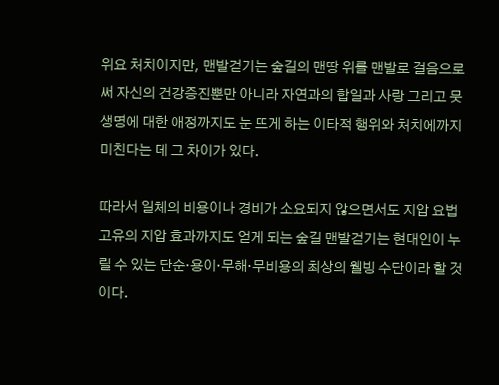위요 처치이지만, 맨발걷기는 숲길의 맨땅 위를 맨발로 걸음으로써 자신의 건강증진뿐만 아니라 자연과의 합일과 사랑 그리고 뭇 생명에 대한 애정까지도 눈 뜨게 하는 이타적 행위와 처치에까지 미친다는 데 그 차이가 있다.

따라서 일체의 비용이나 경비가 소요되지 않으면서도 지압 요법 고유의 지압 효과까지도 얻게 되는 숲길 맨발걷기는 현대인이 누릴 수 있는 단순·용이·무해·무비용의 최상의 웰빙 수단이라 할 것이다.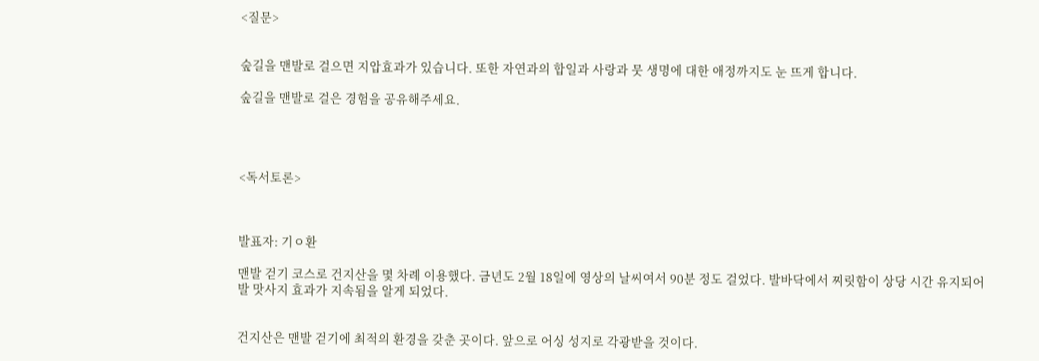<질문>


숲길을 맨발로 걸으면 지압효과가 있습니다. 또한 자연과의 합일과 사랑과 뭇 생명에 대한 애정까지도 눈 뜨게 합니다.

숲길을 맨발로 걸은 경험을 공유해주세요.




<독서토론>



발표자: 기ㅇ환

맨발 걷기 코스로 건지산을 몇 차례 이용했다. 금년도 2월 18일에 영상의 날씨여서 90분 정도 걸었다. 발바닥에서 찌릿함이 상당 시간 유지되어 발 맛사지 효과가 지속됨을 알게 되었다.


건지산은 맨발 걷기에 최적의 환경을 갖춘 곳이다. 앞으로 어싱 성지로 각광받을 것이다.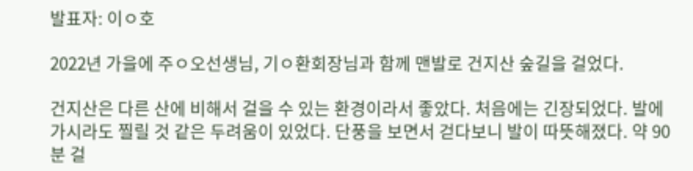발표자: 이ㅇ호

2022년 가을에 주ㅇ오선생님, 기ㅇ환회장님과 함께 맨발로 건지산 숲길을 걸었다.

건지산은 다른 산에 비해서 걸을 수 있는 환경이라서 좋았다. 처음에는 긴장되었다. 발에 가시라도 찔릴 것 같은 두려움이 있었다. 단풍을 보면서 걷다보니 발이 따뜻해졌다. 약 90분 걸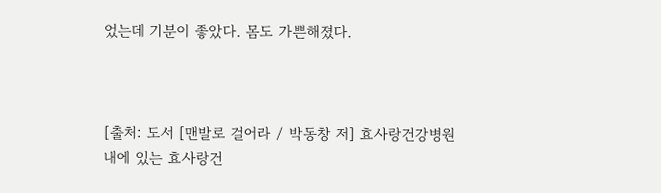었는데 기분이 좋았다. 몸도 가쁜해졌다.



[출처: 도서 [맨발로 걸어라 / 박동창 저] 효사랑건강병원 내에 있는 효사랑건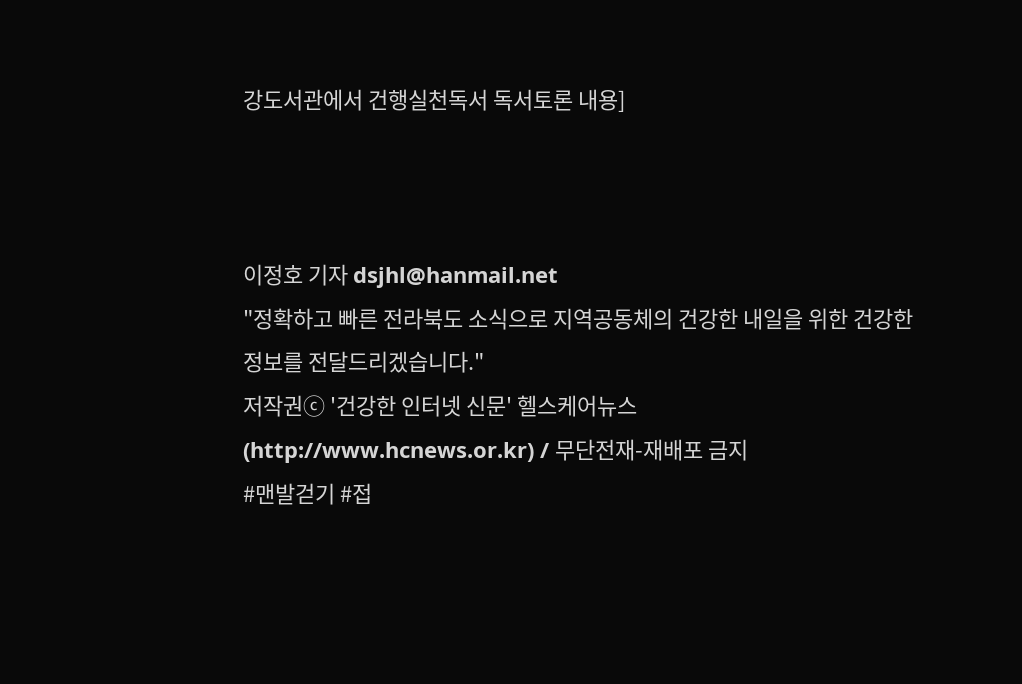강도서관에서 건행실천독서 독서토론 내용]



이정호 기자 dsjhl@hanmail.net
"정확하고 빠른 전라북도 소식으로 지역공동체의 건강한 내일을 위한 건강한 정보를 전달드리겠습니다."
저작권ⓒ '건강한 인터넷 신문' 헬스케어뉴스(http://www.hcnews.or.kr) / 무단전재-재배포 금지
#맨발걷기 #접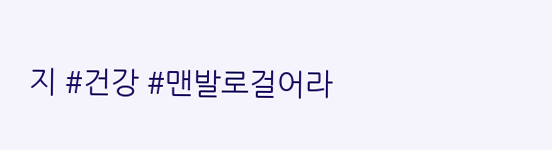지 #건강 #맨발로걸어라